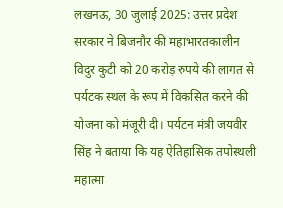लखनऊ, 30 जुलाई 2025: उत्तर प्रदेश सरकार ने बिजनौर की महाभारतकालीन विदुर कुटी को 20 करोड़ रुपये की लागत से पर्यटक स्थल के रूप में विकसित करने की योजना को मंजूरी दी। पर्यटन मंत्री जयवीर सिंह ने बताया कि यह ऐतिहासिक तपोस्थली महात्मा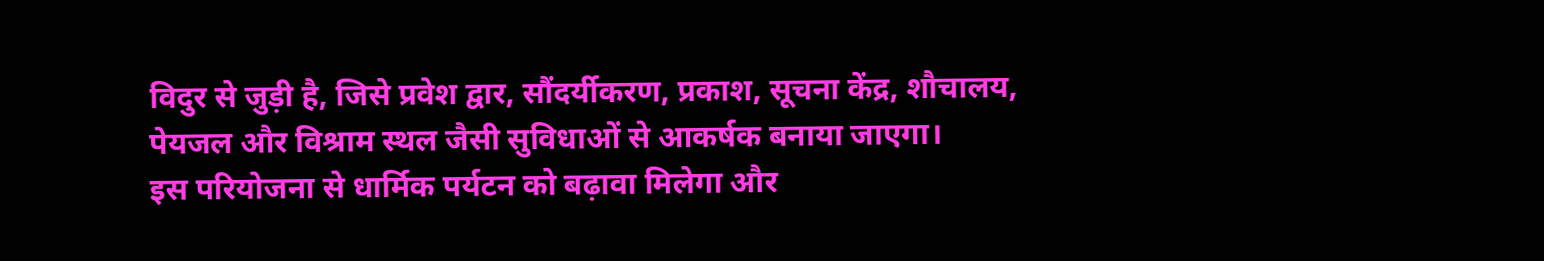विदुर से जुड़ी है, जिसे प्रवेश द्वार, सौंदर्यीकरण, प्रकाश, सूचना केंद्र, शौचालय, पेयजल और विश्राम स्थल जैसी सुविधाओं से आकर्षक बनाया जाएगा।
इस परियोजना से धार्मिक पर्यटन को बढ़ावा मिलेगा और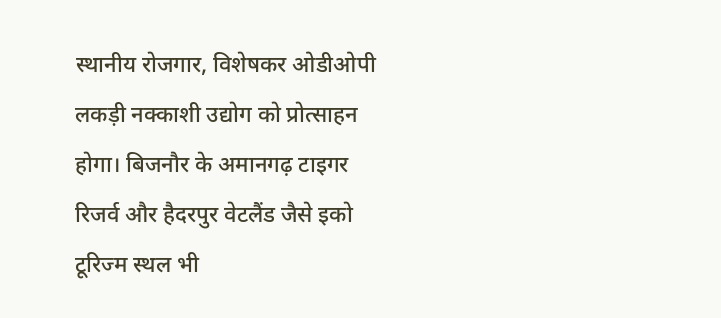स्थानीय रोजगार, विशेषकर ओडीओपी लकड़ी नक्काशी उद्योग को प्रोत्साहन होगा। बिजनौर के अमानगढ़ टाइगर रिजर्व और हैदरपुर वेटलैंड जैसे इको टूरिज्म स्थल भी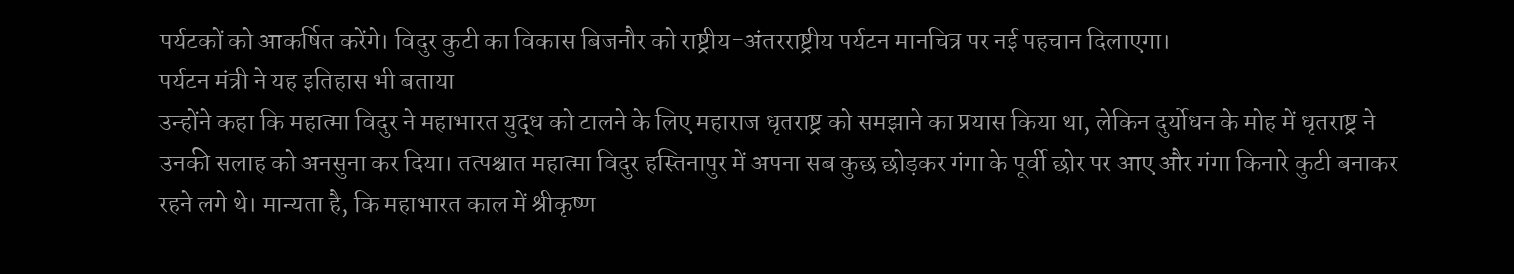पर्यटकों को आकर्षित करेंगे। विदुर कुटी का विकास बिजनौर को राष्ट्रीय-अंतरराष्ट्रीय पर्यटन मानचित्र पर नई पहचान दिलाएगा।
पर्यटन मंत्री ने यह इतिहास भी बताया
उन्होंने कहा कि महात्मा विदुर ने महाभारत युद्ध को टालने के लिए महाराज धृतराष्ट्र को समझाने का प्रयास किया था, लेकिन दुर्योधन के मोह में धृतराष्ट्र ने उनकी सलाह को अनसुना कर दिया। तत्पश्चात महात्मा विदुर हस्तिनापुर में अपना सब कुछ छोड़कर गंगा के पूर्वी छोर पर आए और गंगा किनारे कुटी बनाकर रहने लगे थे। मान्यता है, कि महाभारत काल में श्रीकृष्ण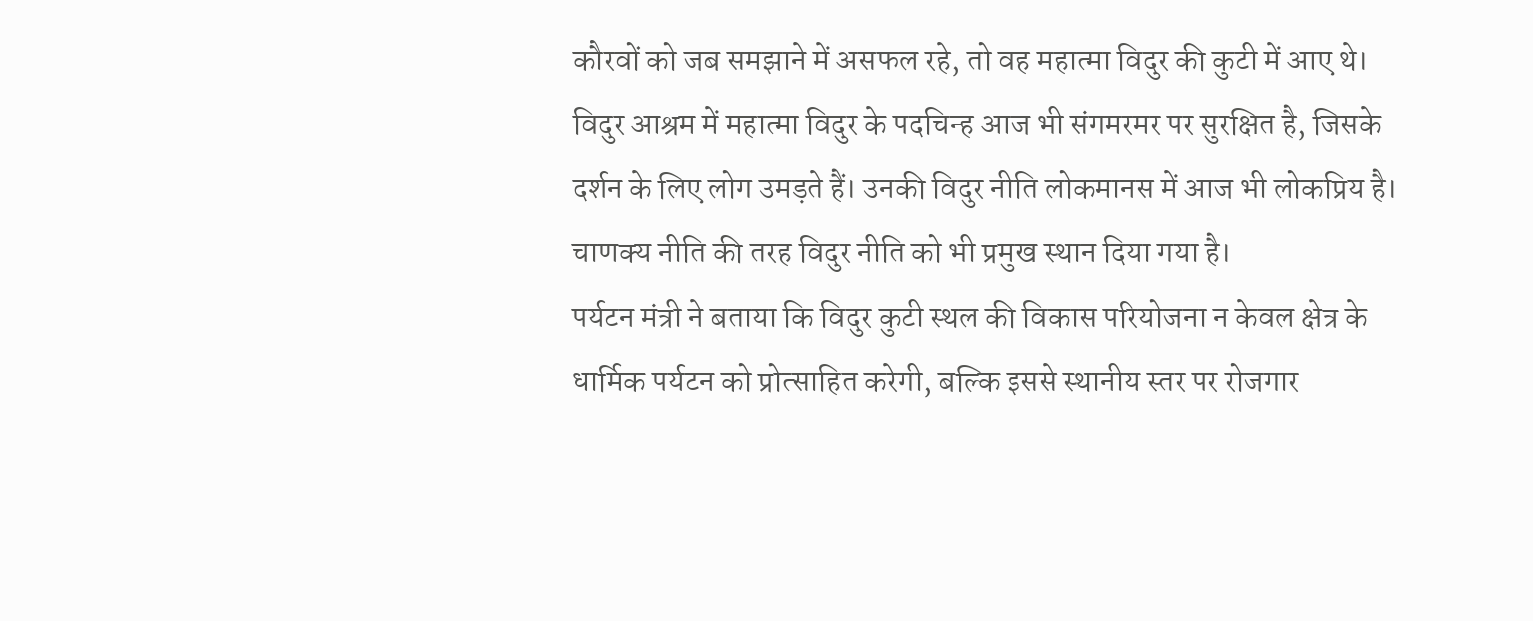कौरवों को जब समझाने में असफल रहे, तो वह महात्मा विदुर की कुटी में आए थे। विदुर आश्रम में महात्मा विदुर के पदचिन्ह आज भी संगमरमर पर सुरक्षित है, जिसके दर्शन के लिए लोग उमड़ते हैं। उनकी विदुर नीति लोकमानस में आज भी लोकप्रिय है। चाणक्य नीति की तरह विदुर नीति को भी प्रमुख स्थान दिया गया है।
पर्यटन मंत्री ने बताया कि विदुर कुटी स्थल की विकास परियोजना न केवल क्षेत्र के धार्मिक पर्यटन को प्रोत्साहित करेगी, बल्कि इससे स्थानीय स्तर पर रोजगार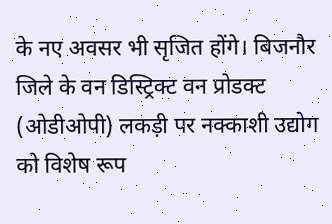के नए अवसर भी सृजित होंगे। बिजनौर जिले के वन डिस्ट्रिक्ट वन प्रोडक्ट (ओडीओपी) लकड़ी पर नक्काशी उद्योग को विशेष रूप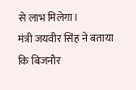से लाभ मिलेगा।
मंत्री जयवीर सिंह ने बताया कि बिजनौर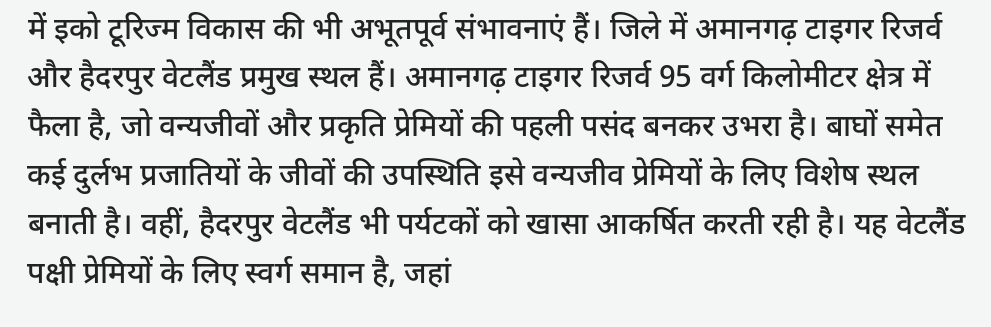में इको टूरिज्म विकास की भी अभूतपूर्व संभावनाएं हैं। जिले में अमानगढ़ टाइगर रिजर्व और हैदरपुर वेटलैंड प्रमुख स्थल हैं। अमानगढ़ टाइगर रिजर्व 95 वर्ग किलोमीटर क्षेत्र में फैला है, जो वन्यजीवों और प्रकृति प्रेमियों की पहली पसंद बनकर उभरा है। बाघों समेत कई दुर्लभ प्रजातियों के जीवों की उपस्थिति इसे वन्यजीव प्रेमियों के लिए विशेष स्थल बनाती है। वहीं, हैदरपुर वेटलैंड भी पर्यटकों को खासा आकर्षित करती रही है। यह वेटलैंड पक्षी प्रेमियों के लिए स्वर्ग समान है, जहां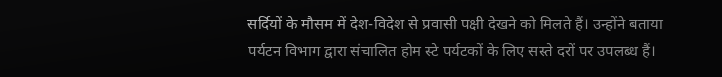सर्दियों के मौसम में देश-विदेश से प्रवासी पक्षी देखने को मिलते हैं। उन्होंने बताया पर्यटन विभाग द्वारा संचालित होम स्टे पर्यटकों के लिए सस्ते दरों पर उपलब्ध हैं।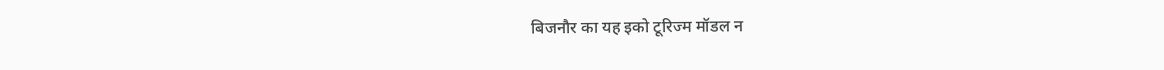बिजनौर का यह इको टूरिज्म मॉडल न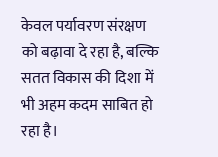केवल पर्यावरण संरक्षण को बढ़ावा दे रहा है, बल्कि सतत विकास की दिशा में भी अहम कदम साबित हो रहा है।